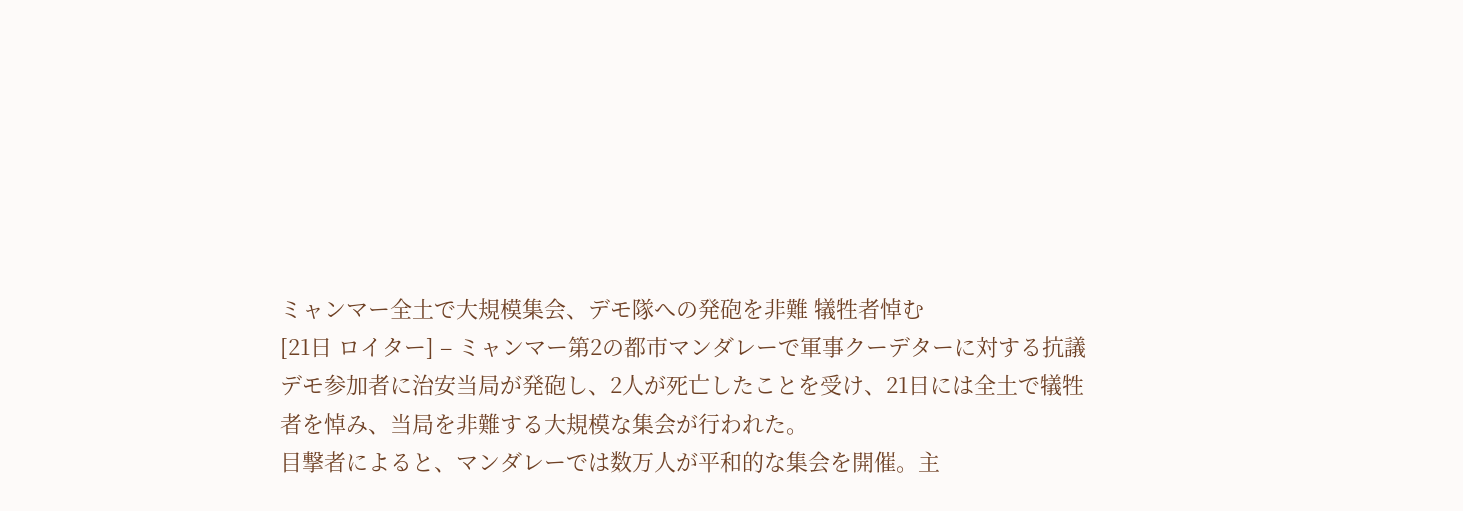ミャンマー全土で大規模集会、デモ隊への発砲を非難 犠牲者悼む
[21日 ロイター] – ミャンマー第2の都市マンダレーで軍事クーデターに対する抗議デモ参加者に治安当局が発砲し、2人が死亡したことを受け、21日には全土で犠牲者を悼み、当局を非難する大規模な集会が行われた。
目撃者によると、マンダレーでは数万人が平和的な集会を開催。主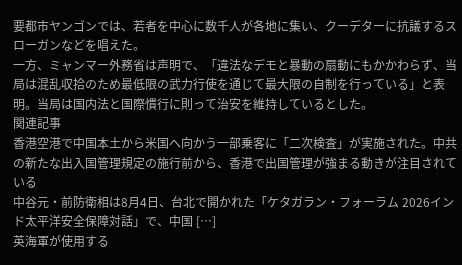要都市ヤンゴンでは、若者を中心に数千人が各地に集い、クーデターに抗議するスローガンなどを唱えた。
一方、ミャンマー外務省は声明で、「違法なデモと暴動の扇動にもかかわらず、当局は混乱収拾のため最低限の武力行使を通じて最大限の自制を行っている」と表明。当局は国内法と国際慣行に則って治安を維持しているとした。
関連記事
香港空港で中国本土から米国へ向かう一部乗客に「二次検査」が実施された。中共の新たな出入国管理規定の施行前から、香港で出国管理が強まる動きが注目されている
中谷元・前防衛相は8月4日、台北で開かれた「ケタガラン・フォーラム 2026インド太平洋安全保障対話」で、中国 […]
英海軍が使用する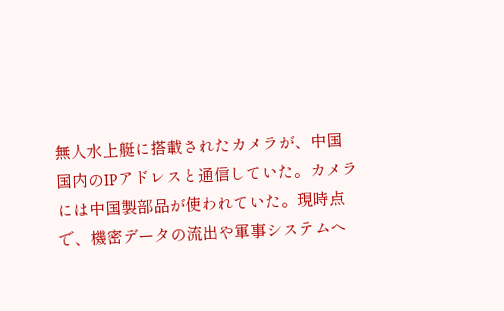無人水上艇に搭載されたカメラが、中国国内のIPアドレスと通信していた。カメラには中国製部品が使われていた。現時点で、機密データの流出や軍事システムへ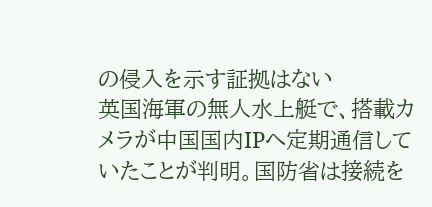の侵入を示す証拠はない
英国海軍の無人水上艇で、搭載カメラが中国国内IPへ定期通信していたことが判明。国防省は接続を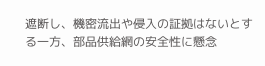遮断し、機密流出や侵入の証拠はないとする一方、部品供給網の安全性に懸念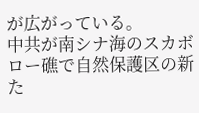が広がっている。
中共が南シナ海のスカボロー礁で自然保護区の新た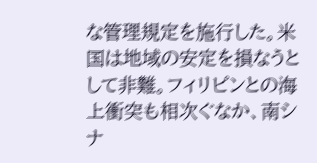な管理規定を施行した。米国は地域の安定を損なうとして非難。フィリピンとの海上衝突も相次ぐなか、南シナ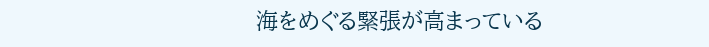海をめぐる緊張が高まっている